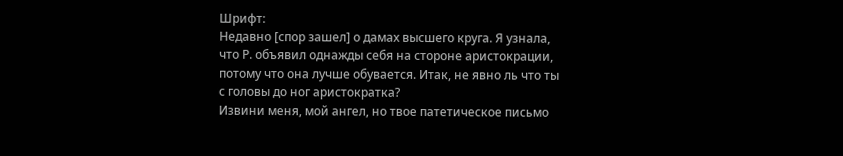Шрифт:
Недавно [спор зашел] о дамах высшего круга. Я узнала, что Р. объявил однажды себя на стороне аристокрации, потому что она лучше обувается. Итак, не явно ль что ты с головы до ног аристократка?
Извини меня, мой ангел, но твое патетическое письмо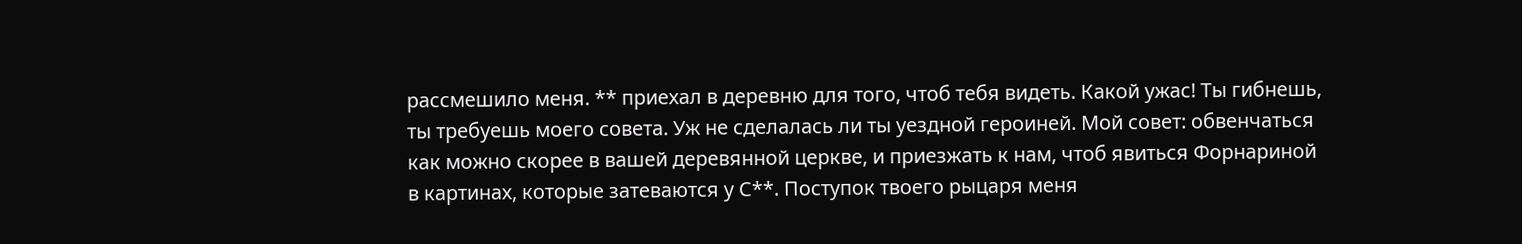рассмешило меня. ** приехал в деревню для того, чтоб тебя видеть. Какой ужас! Ты гибнешь, ты требуешь моего совета. Уж не сделалась ли ты уездной героиней. Мой совет: обвенчаться как можно скорее в вашей деревянной церкве, и приезжать к нам, чтоб явиться Форнариной в картинах, которые затеваются у С**. Поступок твоего рыцаря меня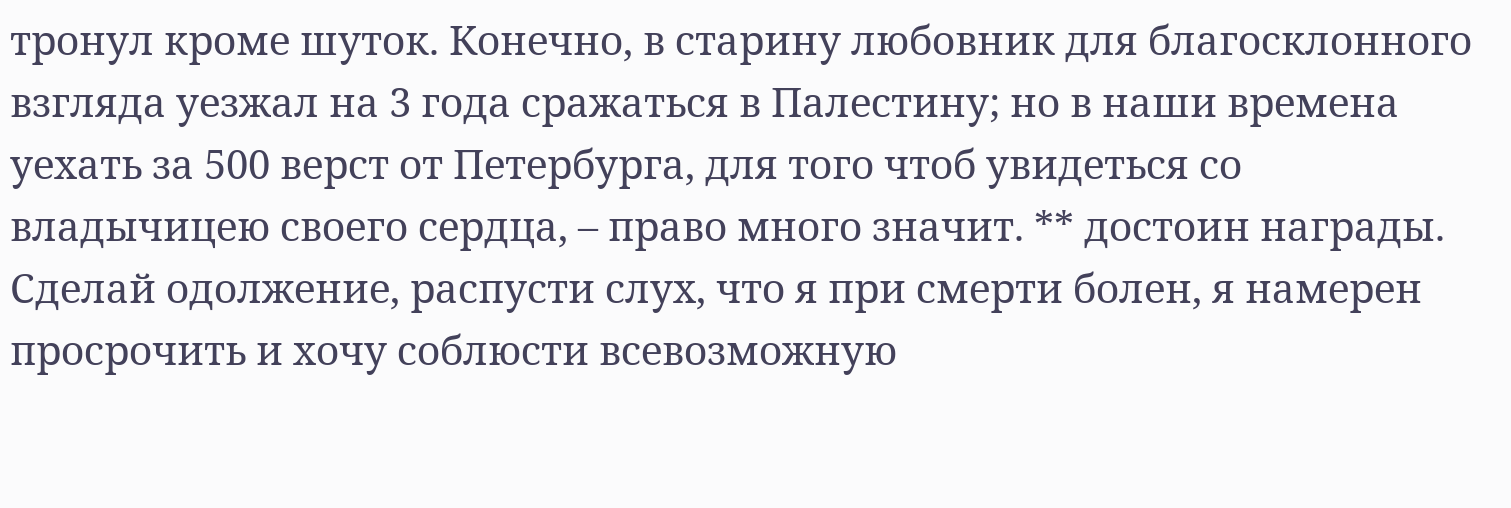тронул кроме шуток. Конечно, в старину любовник для благосклонного взгляда уезжал на 3 года сражаться в Палестину; но в наши времена уехать за 500 верст от Петербурга, для того чтоб увидеться со владычицею своего сердца, – право много значит. ** достоин награды.
Сделай одолжение, распусти слух, что я при смерти болен, я намерен просрочить и хочу соблюсти всевозможную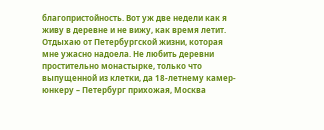благопристойность. Вот уж две недели как я живу в деревне и не вижу, как время летит. Отдыхаю от Петербургской жизни, которая мне ужасно надоела. Не любить деревни простительно монастырке, только что выпущенной из клетки, да 18-летнему камер-юнкеру – Петербург прихожая, Москва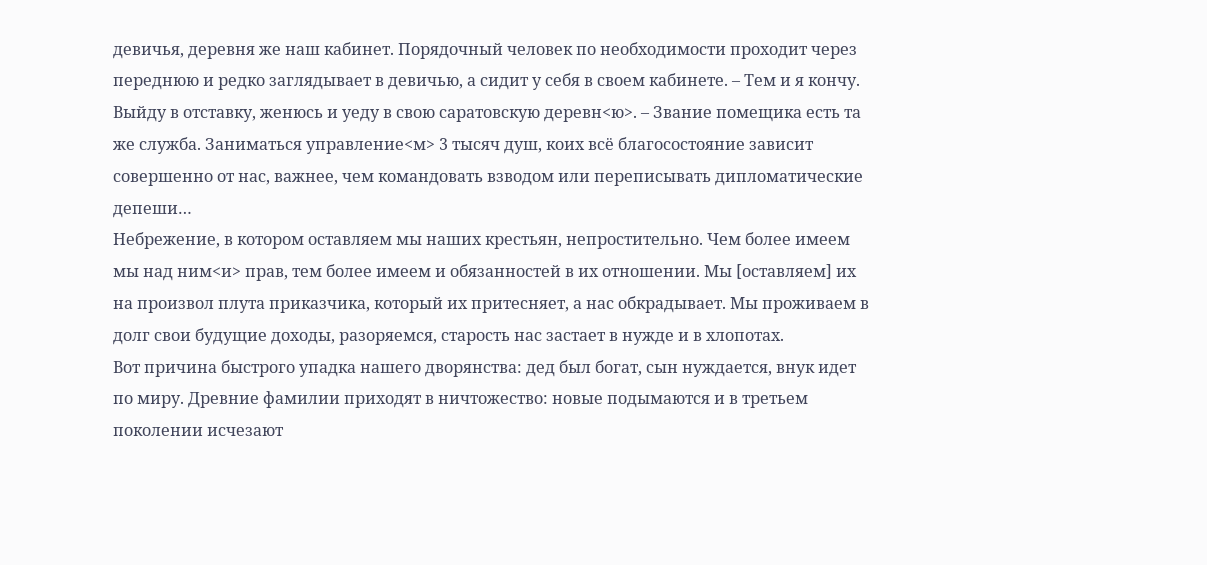девичья, деревня же наш кабинет. Порядочный человек по необходимости проходит через переднюю и редко заглядывает в девичью, а сидит у себя в своем кабинете. – Тем и я кончу. Выйду в отставку, женюсь и уеду в свою саратовскую деревн<ю>. – Звание помещика есть та же служба. Заниматься управление<м> 3 тысяч душ, коих всё благосостояние зависит совершенно от нас, важнее, чем командовать взводом или переписывать дипломатические депеши…
Небрежение, в котором оставляем мы наших крестьян, непростительно. Чем более имеем мы над ним<и> прав, тем более имеем и обязанностей в их отношении. Мы [оставляем] их на произвол плута приказчика, который их притесняет, а нас обкрадывает. Мы проживаем в долг свои будущие доходы, разоряемся, старость нас застает в нужде и в хлопотах.
Вот причина быстрого упадка нашего дворянства: дед был богат, сын нуждается, внук идет по миру. Древние фамилии приходят в ничтожество: новые подымаются и в третьем поколении исчезают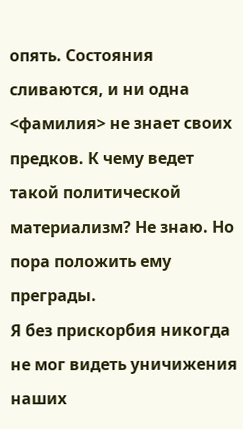опять. Состояния сливаются, и ни одна <фамилия> не знает своих предков. К чему ведет такой политической материализм? Не знаю. Но пора положить ему преграды.
Я без прискорбия никогда не мог видеть уничижения наших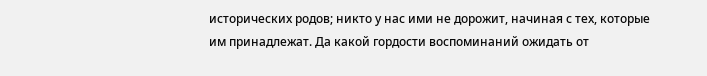исторических родов; никто у нас ими не дорожит, начиная с тех, которые им принадлежат. Да какой гордости воспоминаний ожидать от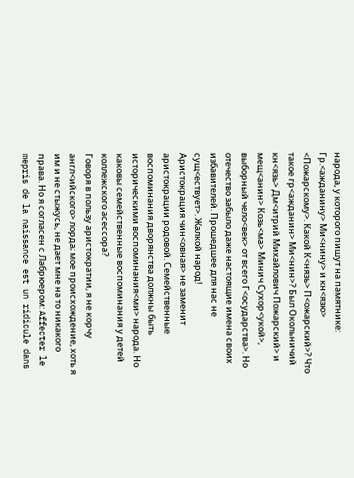народа, у которого пишут на памятнике: Гр.<ажданину> Ми<нину> и кн<язю> <Пожарскому>. Какой К<нязь> П<ожарский>? Что такое гр<ажданин> Ми<нин>? Был Окольничий кн<язь> Дм<итрий Михайлович Пожарский> и мещ<анин> Козь<ма> Минич Сухор<укой>, выборный чело<век> от всего Г<осударства>. Но отечество забыло даже настоящие имена своих избавителей. Прошедшее для нас не сущ<ествует>. Жалкой народ!
Аристокрация чин<овная> не заменит аристокрации родовой. Семейственные воспоминания дворянства должны быть историческими воспоминания<ми> народа. Но каковы семейственные воспоминания у детей коллежского асессора?
Говоря в пользу аристократии, я не корчу англ<ийского> лорда; мое происхождение, хоть я им и не стыжусь, не дает мне на то никакого права. Но я согласен с Лабрюером: Affecter le mepris de la naissance est un ridicule dans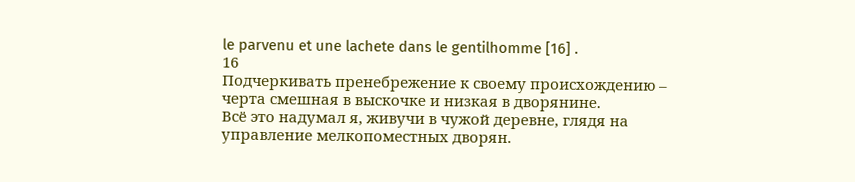le parvenu et une lachete dans le gentilhomme [16] .
16
Подчеркивать пренебрежение к своему происхождению – черта смешная в выскочке и низкая в дворянине.
Всё это надумал я, живучи в чужой деревне, глядя на управление мелкопоместных дворян.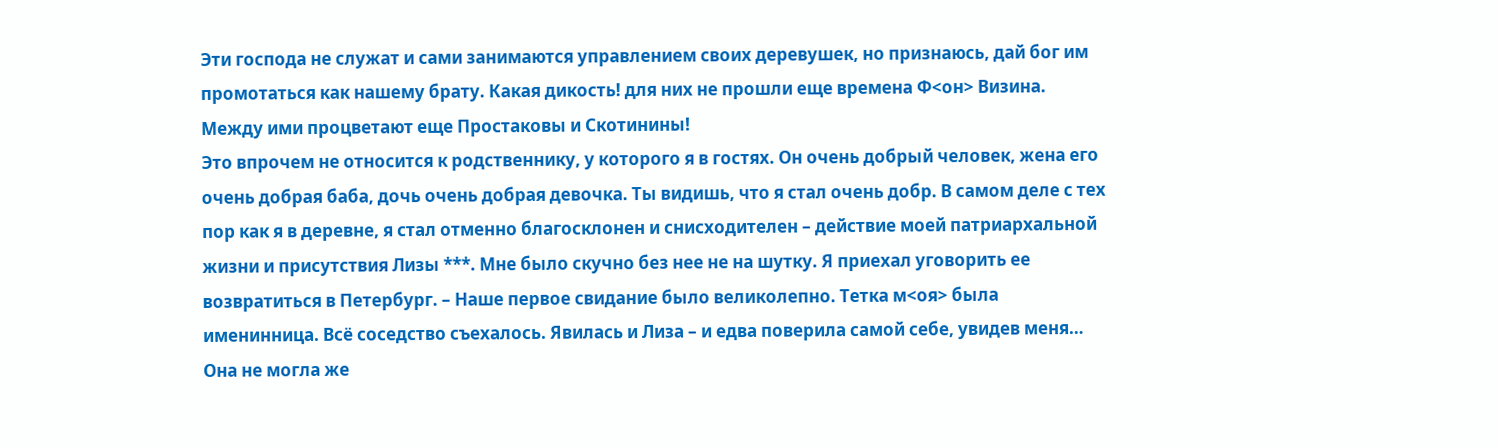Эти господа не служат и сами занимаются управлением своих деревушек, но признаюсь, дай бог им промотаться как нашему брату. Какая дикость! для них не прошли еще времена Ф<он> Визина. Между ими процветают еще Простаковы и Скотинины!
Это впрочем не относится к родственнику, у которого я в гостях. Он очень добрый человек, жена его очень добрая баба, дочь очень добрая девочка. Ты видишь, что я стал очень добр. В самом деле с тех пор как я в деревне, я стал отменно благосклонен и снисходителен – действие моей патриархальной жизни и присутствия Лизы ***. Мне было скучно без нее не на шутку. Я приехал уговорить ее возвратиться в Петербург. – Наше первое свидание было великолепно. Тетка м<оя> была именинница. Всё соседство съехалось. Явилась и Лиза – и едва поверила самой себе, увидев меня… Она не могла же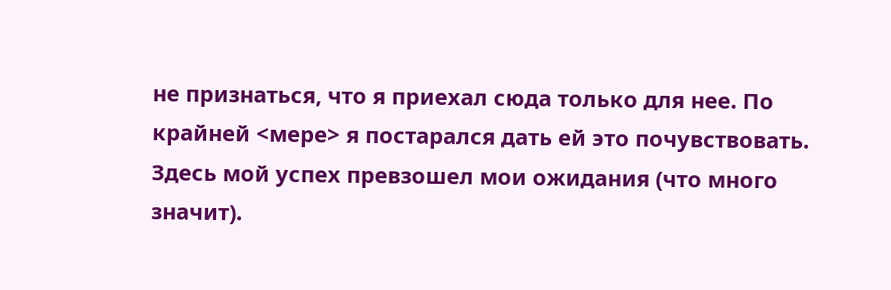не признаться, что я приехал сюда только для нее. По крайней <мере> я постарался дать ей это почувствовать. Здесь мой успех превзошел мои ожидания (что много значит).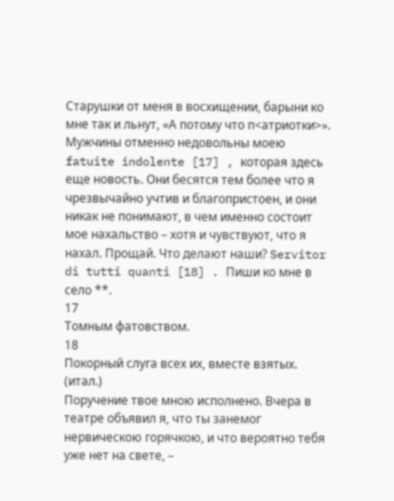Старушки от меня в восхищении, барыни ко мне так и льнут, «А потому что п<атриотки>». Мужчины отменно недовольны моею fatuite indolente [17] , которая здесь еще новость. Они бесятся тем более что я чрезвычайно учтив и благопристоен, и они никак не понимают, в чем именно состоит мое нахальство – хотя и чувствуют, что я нахал. Прощай. Что делают наши? Servitor di tutti quanti [18] . Пиши ко мне в село **.
17
Томным фатовством.
18
Покорный слуга всех их, вместе взятых. (итал.)
Поручение твое мною исполнено. Вчера в театре объявил я, что ты занемог нервическою горячкою, и что вероятно тебя уже нет на свете, –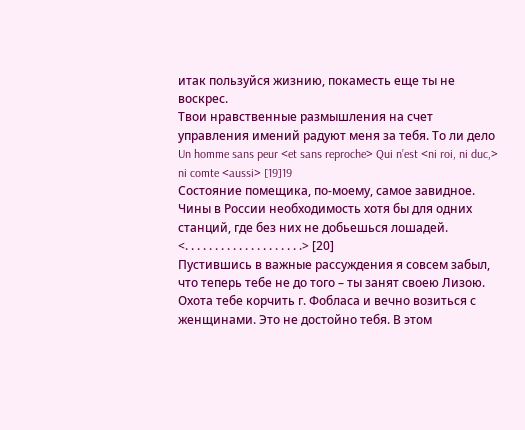итак пользуйся жизнию, покаместь еще ты не воскрес.
Твои нравственные размышления на счет управления имений радуют меня за тебя. То ли дело
Un homme sans peur <et sans reproche> Qui n’est <ni roi, ni duc,> ni comte <aussi> [19]19
Состояние помещика, по-моему, самое завидное.
Чины в России необходимость хотя бы для одних станций, где без них не добьешься лошадей.
<. . . . . . . . . . . . . . . . . . . .> [20]
Пустившись в важные рассуждения я совсем забыл, что теперь тебе не до того – ты занят своею Лизою. Охота тебе корчить г. Фобласа и вечно возиться с женщинами. Это не достойно тебя. В этом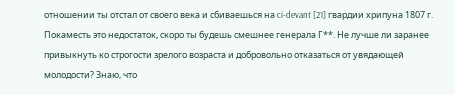отношении ты отстал от своего века и сбиваешься на ci-devant [21] гвардии хрипуна 1807 г. Покаместь это недостаток, скоро ты будешь смешнее генерала Г**. Не лучше ли заранее привыкнуть ко строгости зрелого возраста и добровольно отказаться от увядающей молодости? Знаю, что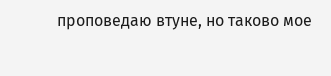проповедаю втуне, но таково мое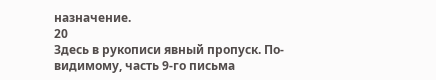назначение.
20
Здесь в рукописи явный пропуск. По-видимому, часть 9-го письма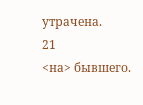утрачена.
21
<на> бывшего.